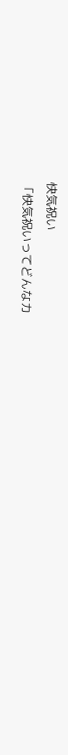快気祝い
「快気祝いってどんなカ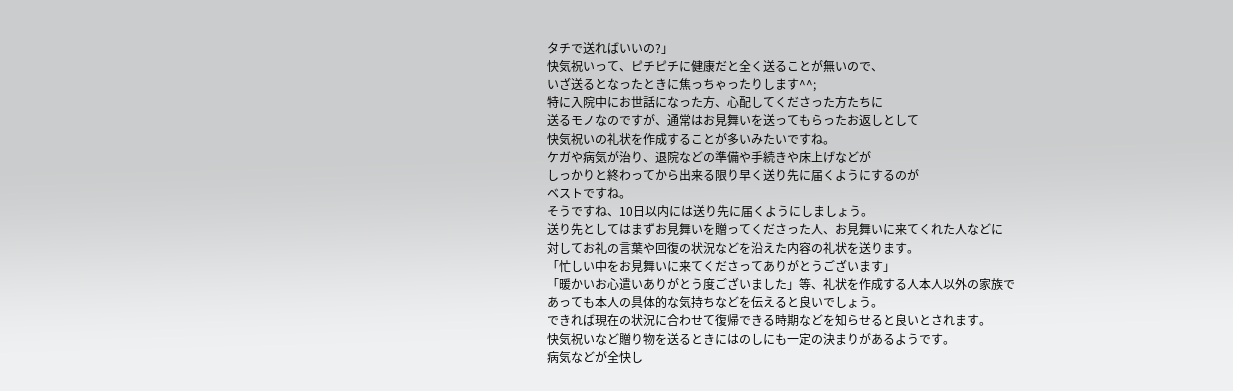タチで送ればいいの?」
快気祝いって、ピチピチに健康だと全く送ることが無いので、
いざ送るとなったときに焦っちゃったりします^^;
特に入院中にお世話になった方、心配してくださった方たちに
送るモノなのですが、通常はお見舞いを送ってもらったお返しとして
快気祝いの礼状を作成することが多いみたいですね。
ケガや病気が治り、退院などの準備や手続きや床上げなどが
しっかりと終わってから出来る限り早く送り先に届くようにするのが
ベストですね。
そうですね、10日以内には送り先に届くようにしましょう。
送り先としてはまずお見舞いを贈ってくださった人、お見舞いに来てくれた人などに
対してお礼の言葉や回復の状況などを沿えた内容の礼状を送ります。
「忙しい中をお見舞いに来てくださってありがとうございます」
「暖かいお心遣いありがとう度ございました」等、礼状を作成する人本人以外の家族で
あっても本人の具体的な気持ちなどを伝えると良いでしょう。
できれば現在の状況に合わせて復帰できる時期などを知らせると良いとされます。
快気祝いなど贈り物を送るときにはのしにも一定の決まりがあるようです。
病気などが全快し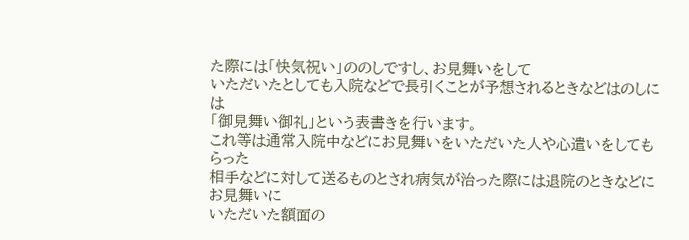た際には「快気祝い」ののしですし、お見舞いをして
いただいたとしても入院などで長引くことが予想されるときなどはのしには
「御見舞い御礼」という表書きを行います。
これ等は通常入院中などにお見舞いをいただいた人や心遣いをしてもらった
相手などに対して送るものとされ病気が治った際には退院のときなどにお見舞いに
いただいた額面の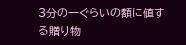3分の一ぐらいの額に値する贈り物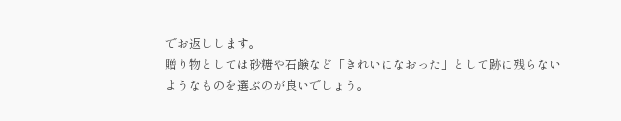でお返しします。
贈り物としては砂糖や石鹸など「きれいになおった」として跡に残らない
ようなものを選ぶのが良いでしょう。